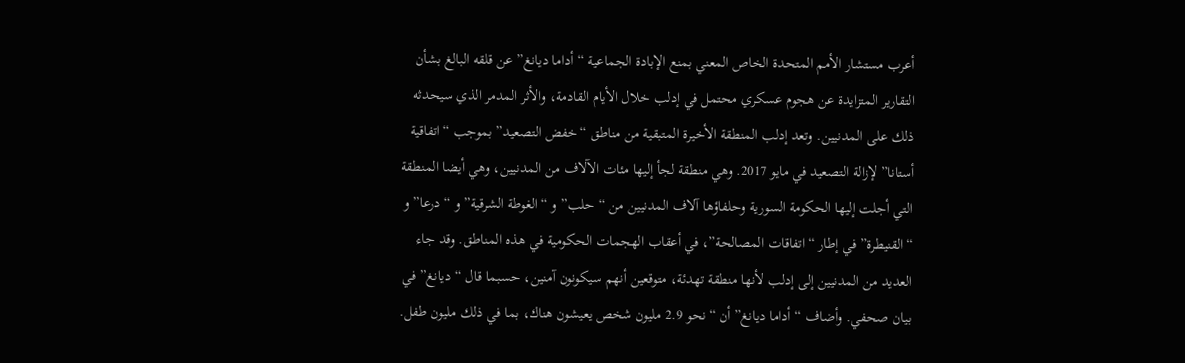أعرب مستشار الأمم المتحدة الخاص المعني بمنع الإبادة الجماعية “أداما ديانغ” عن قلقه البالغ بشأن التقارير المتزايدة عن هجوم عسكري محتمل في إدلب خلال الأيام القادمة، والأثر المدمر الذي سيحدثه ذلك على المدنيين. وتعد إدلب المنطقة الأخيرة المتبقية من مناطق “خفض التصعيد” بموجب “اتفاقية أستانا” لإزالة التصعيد في مايو 2017. وهي منطقة لجأ إليها مئات الآلاف من المدنيين، وهي أيضا المنطقة التي أجلت إليها الحكومة السورية وحلفاؤها آلاف المدنيين من “حلب” و “الغوطة الشرقية” و “درعا” و “القنيطرة” في إطار “اتفاقات المصالحة”، في أعقاب الهجمات الحكومية في هذه المناطق. وقد جاء العديد من المدنيين إلى إدلب لأنها منطقة تهدئة، متوقعين أنهم سيكونون آمنين، حسبما قال “ديانغ” في بيان صحفي. وأضاف “أداما ديانغ” أن “نحو 2.9 مليون شخص يعيشون هناك، بما في ذلك مليون طفل.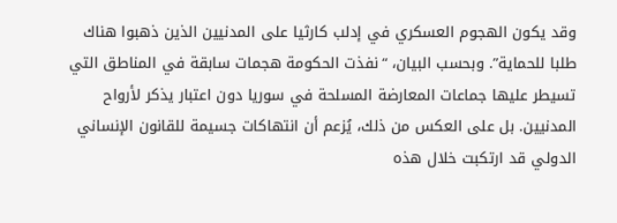وقد يكون الهجوم العسكري في إدلب كارثيا على المدنيين الذين ذهبوا هناك طلبا للحماية”. وبحسب البيان، “نفذت الحكومة هجمات سابقة في المناطق التي تسيطر عليها جماعات المعارضة المسلحة في سوريا دون اعتبار يذكر لأرواح المدنيين. بل على العكس من ذلك، يُزعم أن انتهاكات جسيمة للقانون الإنساني الدولي قد ارتكبت خلال هذه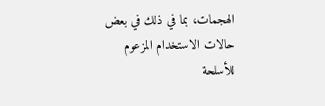الهجمات، بما في ذلك في بعض حالات الاستخدام المزعوم للأسلحة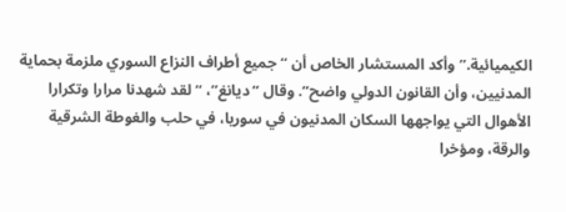الكيميائية.” وأكد المستشار الخاص أن “جميع أطراف النزاع السوري ملزمة بحماية المدنيين، وأن القانون الدولي واضح”. وقال “ديانغ”، “لقد شهدنا مرارا وتكرارا الأهوال التي يواجهها السكان المدنيون في سوريا، في حلب والغوطة الشرقية والرقة، ومؤخرا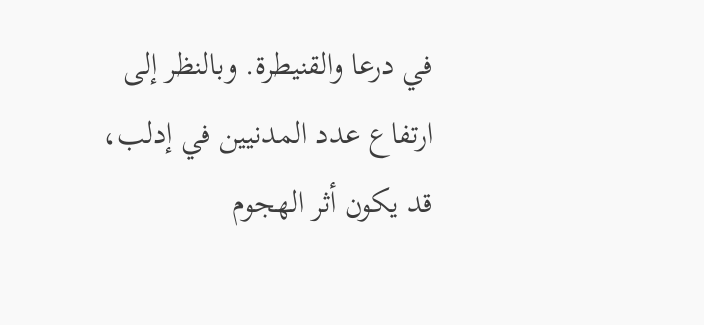في درعا والقنيطرة. وبالنظر إلى ارتفاع عدد المدنيين في إدلب، قد يكون أثر الهجوم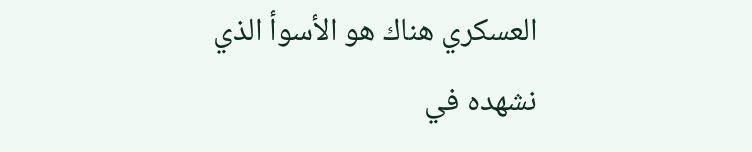العسكري هناك هو الأسوأ الذي نشهده في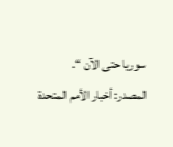سوريا حتى الآن “.
المصدر: أخبار الأمم المتحدة